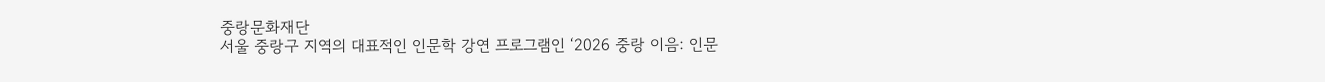중랑문화재단
서울 중랑구 지역의 대표적인 인문학 강연 프로그램인 ‘2026 중랑 이음: 인문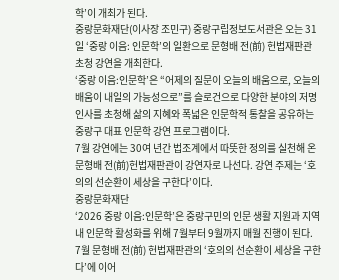학’이 개최가 된다.
중랑문화재단(이사장 조민구) 중랑구립정보도서관은 오는 31일 ‘중랑 이음: 인문학’의 일환으로 문형배 전(前) 헌법재판관 초청 강연을 개최한다.
‘중랑 이음:인문학’은 “어제의 질문이 오늘의 배움으로, 오늘의 배움이 내일의 가능성으로”를 슬로건으로 다양한 분야의 저명인사를 초청해 삶의 지혜와 폭넓은 인문학적 통찰을 공유하는 중랑구 대표 인문학 강연 프로그램이다.
7월 강연에는 30여 년간 법조계에서 따뜻한 정의를 실천해 온 문형배 전(前)헌법재판관이 강연자로 나선다. 강연 주제는 ‘호의의 선순환이 세상을 구한다’이다.
중랑문화재단
‘2026 중랑 이음:인문학’은 중랑구민의 인문 생활 지원과 지역 내 인문학 활성화를 위해 7월부터 9월까지 매월 진행이 된다.
7월 문형배 전(前) 헌법재판관의 ‘호의의 선순환이 세상을 구한다’에 이어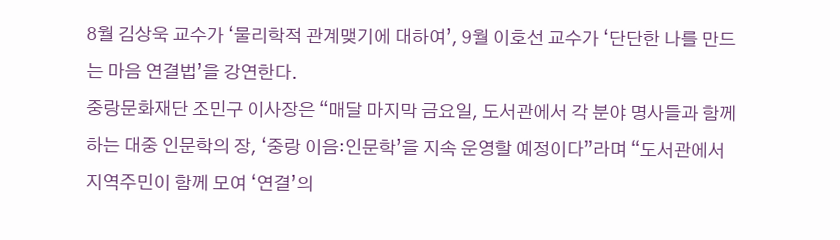8월 김상욱 교수가 ‘물리학적 관계맺기에 대하여’, 9월 이호선 교수가 ‘단단한 나를 만드는 마음 연결법’을 강연한다.
중랑문화재단 조민구 이사장은 “매달 마지막 금요일, 도서관에서 각 분야 명사들과 함께하는 대중 인문학의 장, ‘중랑 이음:인문학’을 지속 운영할 예정이다”라며 “도서관에서 지역주민이 함께 모여 ‘연결’의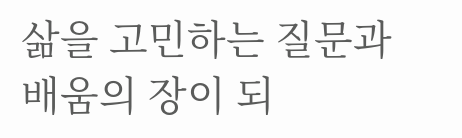삶을 고민하는 질문과 배움의 장이 되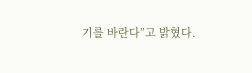기를 바란다”고 밝혔다.